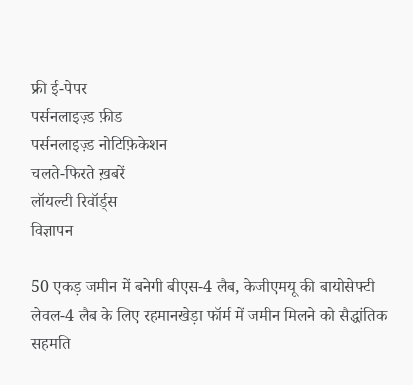फ्री ई-पेपर
पर्सनलाइज़्ड फ़ीड
पर्सनलाइज़्ड नोटिफ़िकेशन
चलते-फिरते ख़बरें
लॉयल्टी रिवॉर्ड्स
विज्ञापन

50 एकड़ जमीन में बनेगी बीएस-4 लैब, केजीएमयू की बायोसेफ्टी लेवल-4 लैब के लिए रहमानखेड़ा फॉर्म में जमीन मिलने को सैद्धांतिक सहमति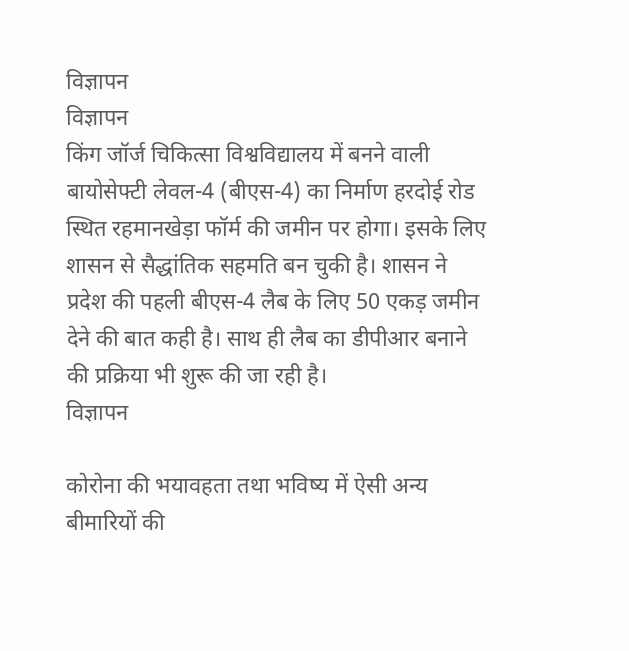विज्ञापन
विज्ञापन
किंग जॉर्ज चिकित्सा विश्वविद्यालय में बनने वाली बायोसेफ्टी लेवल-4 (बीएस-4) का निर्माण हरदोई रोड स्थित रहमानखेड़ा फॉर्म की जमीन पर होगा। इसके लिए शासन से सैद्धांतिक सहमति बन चुकी है। शासन ने प्रदेश की पहली बीएस-4 लैब के लिए 50 एकड़ जमीन देने की बात कही है। साथ ही लैब का डीपीआर बनाने की प्रक्रिया भी शुरू की जा रही है।
विज्ञापन

कोरोना की भयावहता तथा भविष्य में ऐसी अन्य बीमारियों की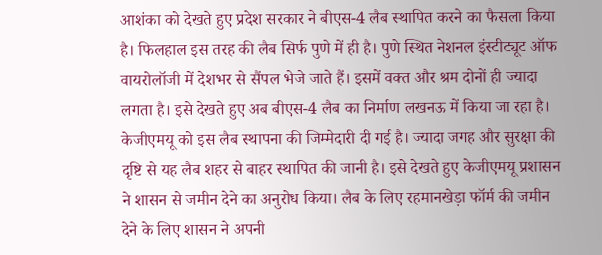आशंका को देखते हुए प्रदेश सरकार ने बीएस-4 लैब स्थापित करने का फैसला किया है। फिलहाल इस तरह की लैब सिर्फ पुणे में ही है। पुणे स्थित नेशनल इंस्टीट्यूट ऑफ वायरोलॉजी में देशभर से सैंपल भेजे जाते हैं। इसमें वक्त और श्रम दोनों ही ज्यादा लगता है। इसे देखते हुए अब बीएस-4 लैब का निर्माण लखनऊ में किया जा रहा है। केजीएमयू को इस लैब स्थापना की जिम्मेदारी दी गई है। ज्यादा जगह और सुरक्षा की दृष्टि से यह लैब शहर से बाहर स्थापित की जानी है। इसे देखते हुए केजीएमयू प्रशासन ने शासन से जमीन देने का अनुरोध किया। लैब के लिए रहमानखेड़ा फॉर्म की जमीन देने के लिए शासन ने अपनी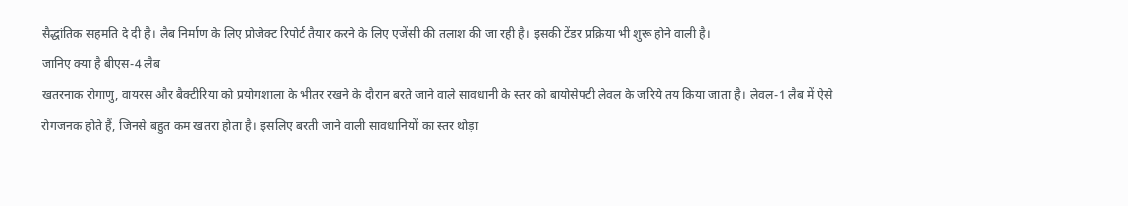सैद्धांतिक सहमति दे दी है। लैब निर्माण के लिए प्रोजेक्ट रिपोर्ट तैयार करने के लिए एजेंसी की तलाश की जा रही है। इसकी टेंडर प्रक्रिया भी शुरू होने वाली है।
जानिए क्या है बीएस-4 लैब
खतरनाक रोगाणु, वायरस और बैक्टीरिया को प्रयोगशाला के भीतर रखने के दौरान बरते जाने वाले सावधानी के स्तर को बायोसेफ्टी लेवल के जरिये तय किया जाता है। लेवल-1 लैब में ऐसे रोगजनक होते हैं, जिनसे बहुत कम खतरा होता है। इसलिए बरती जाने वाली सावधानियों का स्तर थोड़ा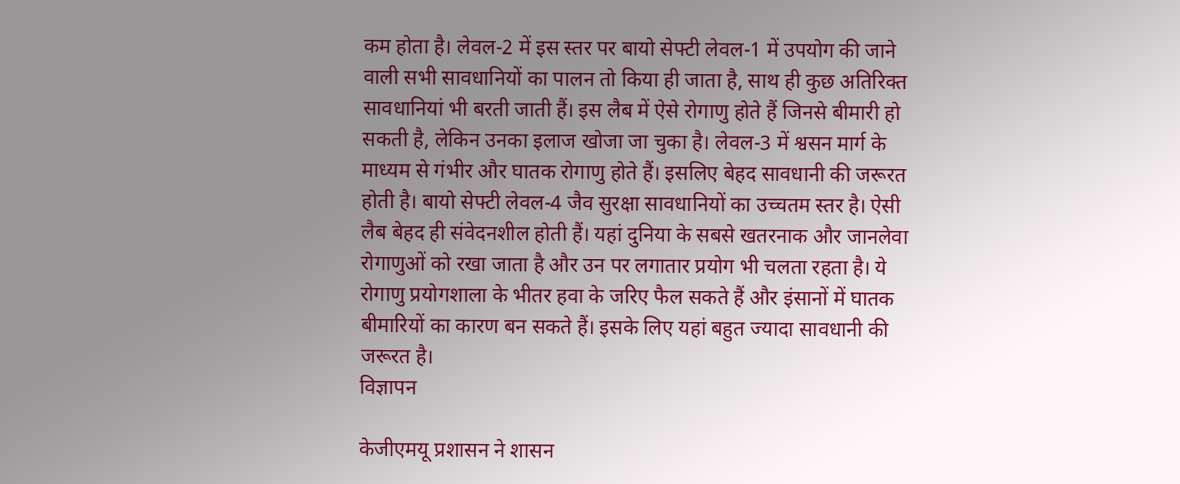कम होता है। लेवल-2 में इस स्तर पर बायो सेफ्टी लेवल-1 में उपयोग की जाने वाली सभी सावधानियों का पालन तो किया ही जाता है, साथ ही कुछ अतिरिक्त सावधानियां भी बरती जाती हैं। इस लैब में ऐसे रोगाणु होते हैं जिनसे बीमारी हो सकती है, लेकिन उनका इलाज खोजा जा चुका है। लेवल-3 में श्वसन मार्ग के माध्यम से गंभीर और घातक रोगाणु होते हैं। इसलिए बेहद सावधानी की जरूरत होती है। बायो सेफ्टी लेवल-4 जैव सुरक्षा सावधानियों का उच्चतम स्तर है। ऐसी लैब बेहद ही संवेदनशील होती हैं। यहां दुनिया के सबसे खतरनाक और जानलेवा रोगाणुओं को रखा जाता है और उन पर लगातार प्रयोग भी चलता रहता है। ये रोगाणु प्रयोगशाला के भीतर हवा के जरिए फैल सकते हैं और इंसानों में घातक बीमारियों का कारण बन सकते हैं। इसके लिए यहां बहुत ज्यादा सावधानी की जरूरत है।
विज्ञापन

केजीएमयू प्रशासन ने शासन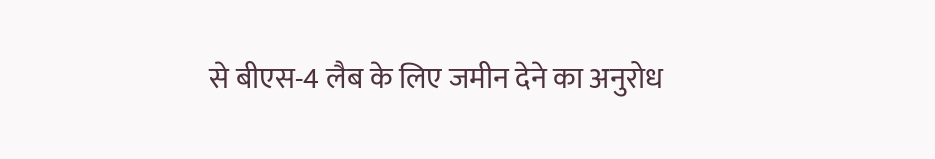से बीएस-4 लैब के लिए जमीन देने का अनुरोध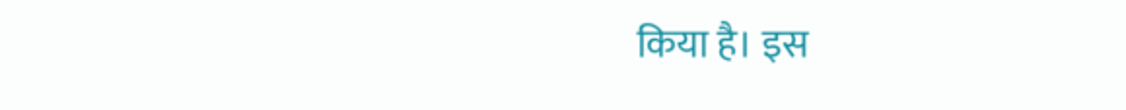किया है। इस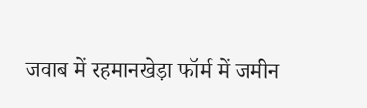जवाब में रहमानखेड़ा फॉर्म में जमीन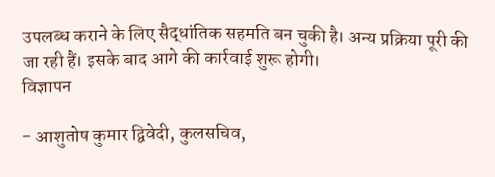उपलब्ध कराने के लिए सैद्धांतिक सहमति बन चुकी है। अन्य प्रक्रिया पूरी की जा रही हैं। इसके बाद आगे की कार्रवाई शुरू होगी।
विज्ञापन

- आशुतोष कुमार द्विवेदी, कुलसचिव,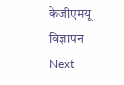केजीएमयू
विज्ञापन
Next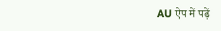AU ऐप में पढ़ें